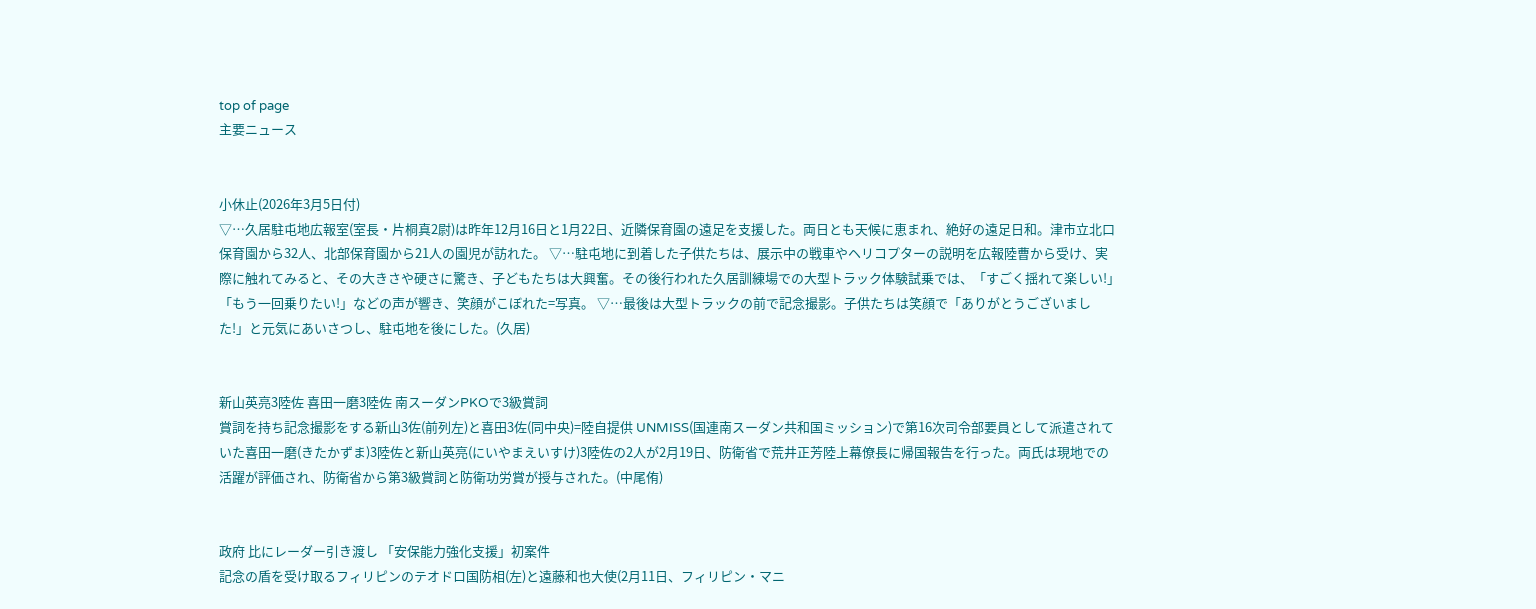top of page
主要ニュース


小休止(2026年3月5日付)
▽…久居駐屯地広報室(室長・片桐真2尉)は昨年12月16日と1月22日、近隣保育園の遠足を支援した。両日とも天候に恵まれ、絶好の遠足日和。津市立北口保育園から32人、北部保育園から21人の園児が訪れた。 ▽…駐屯地に到着した子供たちは、展示中の戦車やヘリコプターの説明を広報陸曹から受け、実際に触れてみると、その大きさや硬さに驚き、子どもたちは大興奮。その後行われた久居訓練場での大型トラック体験試乗では、「すごく揺れて楽しい!」「もう一回乗りたい!」などの声が響き、笑顔がこぼれた=写真。 ▽…最後は大型トラックの前で記念撮影。子供たちは笑顔で「ありがとうございました!」と元気にあいさつし、駐屯地を後にした。(久居)


新山英亮3陸佐 喜田一磨3陸佐 南スーダンPKOで3級賞詞
賞詞を持ち記念撮影をする新山3佐(前列左)と喜田3佐(同中央)=陸自提供 UNMISS(国連南スーダン共和国ミッション)で第16次司令部要員として派遣されていた喜田一磨(きたかずま)3陸佐と新山英亮(にいやまえいすけ)3陸佐の2人が2月19日、防衛省で荒井正芳陸上幕僚長に帰国報告を行った。両氏は現地での活躍が評価され、防衛省から第3級賞詞と防衛功労賞が授与された。(中尾侑)


政府 比にレーダー引き渡し 「安保能力強化支援」初案件
記念の盾を受け取るフィリピンのテオドロ国防相(左)と遠藤和也大使(2月11日、フィリピン・マニ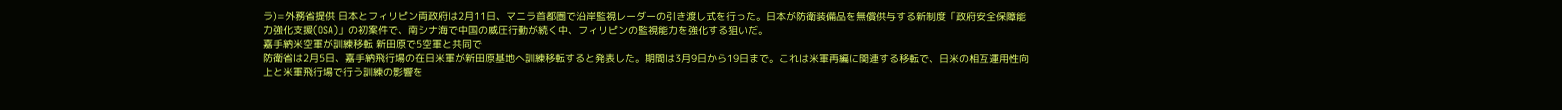ラ)=外務省提供 日本とフィリピン両政府は2月11日、マニラ首都圏で沿岸監視レーダーの引き渡し式を行った。日本が防衛装備品を無償供与する新制度「政府安全保障能力強化支援(OSA)」の初案件で、南シナ海で中国の威圧行動が続く中、フィリピンの監視能力を強化する狙いだ。
嘉手納米空軍が訓練移転 新田原で5空軍と共同で
防衛省は2月5日、嘉手納飛行場の在日米軍が新田原基地へ訓練移転すると発表した。期間は3月9日から19日まで。これは米軍再編に関連する移転で、日米の相互運用性向上と米軍飛行場で行う訓練の影響を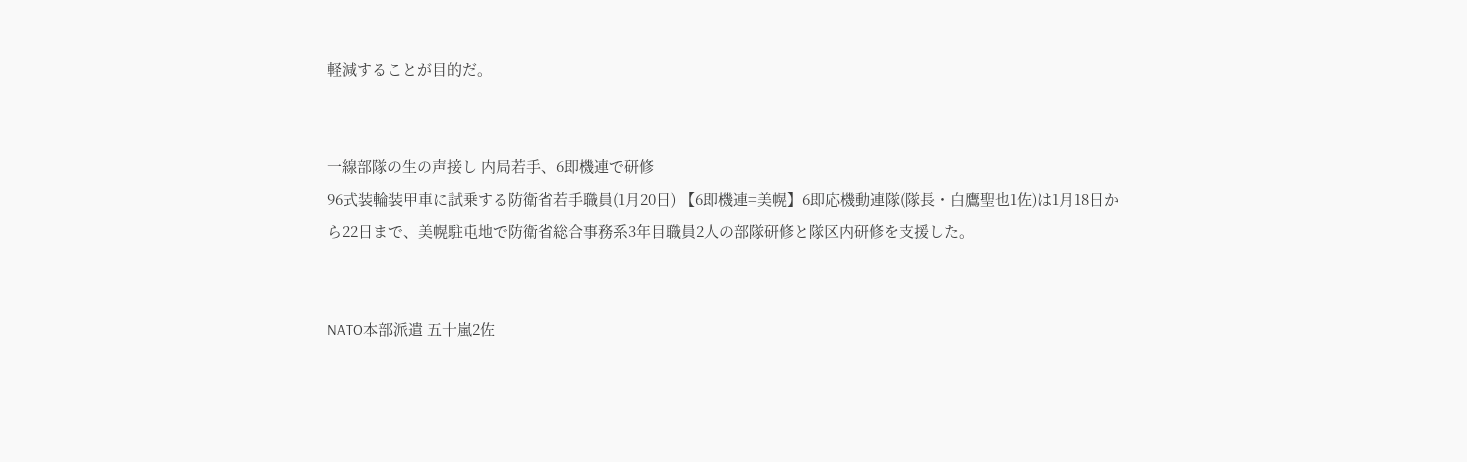軽減することが目的だ。


一線部隊の生の声接し 内局若手、6即機連で研修
96式装輪装甲車に試乗する防衛省若手職員(1月20日) 【6即機連=美幌】6即応機動連隊(隊長・白鷹聖也1佐)は1月18日から22日まで、美幌駐屯地で防衛省総合事務系3年目職員2人の部隊研修と隊区内研修を支援した。


NATO本部派遣 五十嵐2佐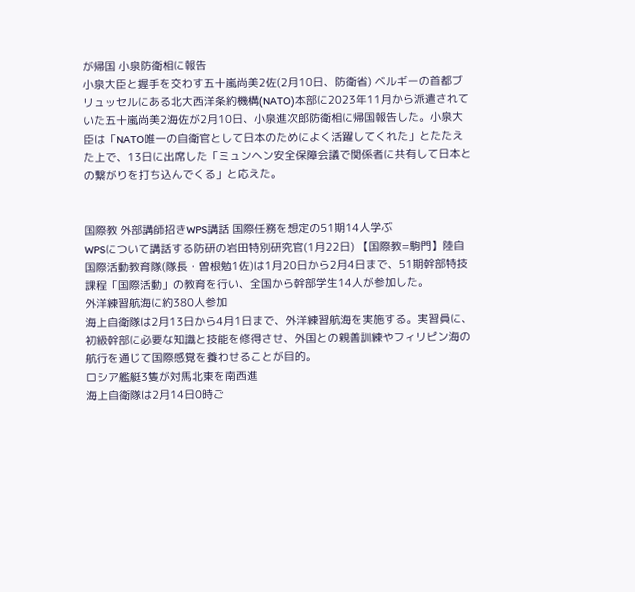が帰国 小泉防衛相に報告
小泉大臣と握手を交わす五十嵐尚美2佐(2月10日、防衛省) ベルギーの首都ブリュッセルにある北大西洋条約機構(NATO)本部に2023年11月から派遣されていた五十嵐尚美2海佐が2月10日、小泉進次郎防衛相に帰国報告した。小泉大臣は「NATO唯一の自衛官として日本のためによく活躍してくれた」とたたえた上で、13日に出席した「ミュンヘン安全保障会議で関係者に共有して日本との繋がりを打ち込んでくる」と応えた。


国際教 外部講師招きWPS講話 国際任務を想定の51期14人学ぶ
WPSについて講話する防研の岩田特別研究官(1月22日) 【国際教=駒門】陸自国際活動教育隊(隊長・曽根勉1佐)は1月20日から2月4日まで、51期幹部特技課程「国際活動」の教育を行い、全国から幹部学生14人が参加した。
外洋練習航海に約380人参加
海上自衛隊は2月13日から4月1日まで、外洋練習航海を実施する。実習員に、初級幹部に必要な知識と技能を修得させ、外国との親善訓練やフィリピン海の航行を通じて国際感覚を養わせることが目的。
ロシア艦艇3隻が対馬北東を南西進
海上自衛隊は2月14日0時ご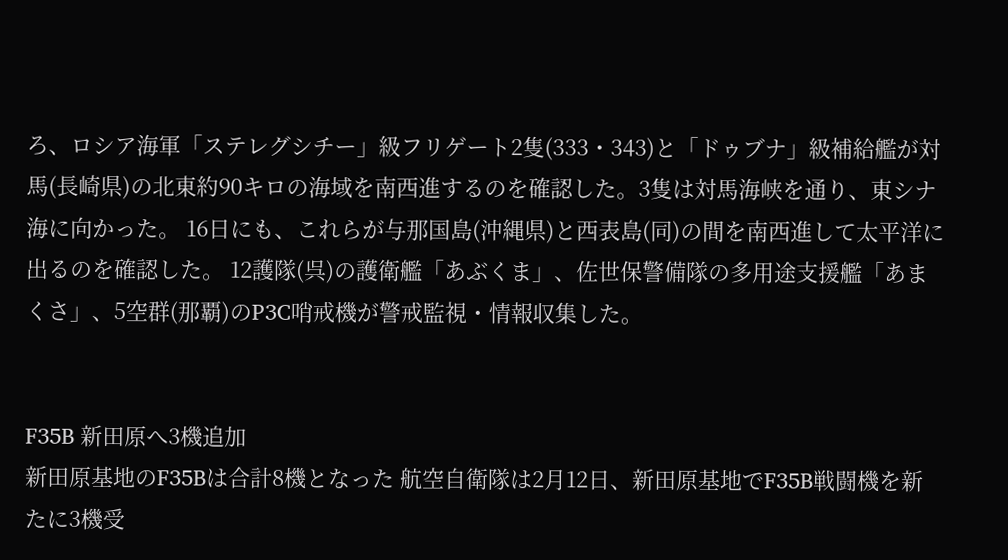ろ、ロシア海軍「ステレグシチー」級フリゲート2隻(333・343)と「ドゥブナ」級補給艦が対馬(長崎県)の北東約90キロの海域を南西進するのを確認した。3隻は対馬海峡を通り、東シナ海に向かった。 16日にも、これらが与那国島(沖縄県)と西表島(同)の間を南西進して太平洋に出るのを確認した。 12護隊(呉)の護衛艦「あぶくま」、佐世保警備隊の多用途支援艦「あまくさ」、5空群(那覇)のP3C哨戒機が警戒監視・情報収集した。


F35B 新田原へ3機追加
新田原基地のF35Bは合計8機となった 航空自衛隊は2月12日、新田原基地でF35B戦闘機を新たに3機受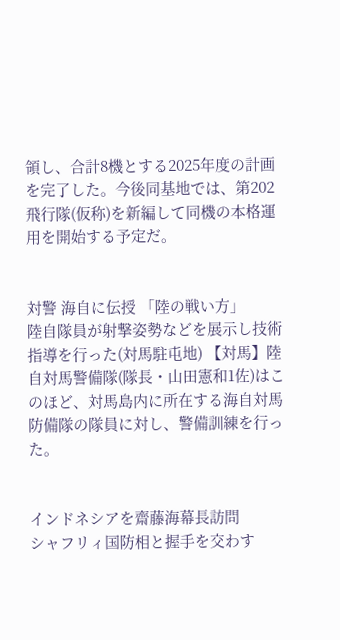領し、合計8機とする2025年度の計画を完了した。今後同基地では、第202飛行隊(仮称)を新編して同機の本格運用を開始する予定だ。


対警 海自に伝授 「陸の戦い方」
陸自隊員が射撃姿勢などを展示し技術指導を行った(対馬駐屯地) 【対馬】陸自対馬警備隊(隊長・山田憲和1佐)はこのほど、対馬島内に所在する海自対馬防備隊の隊員に対し、警備訓練を行った。


インドネシアを齋藤海幕長訪問
シャフリィ国防相と握手を交わす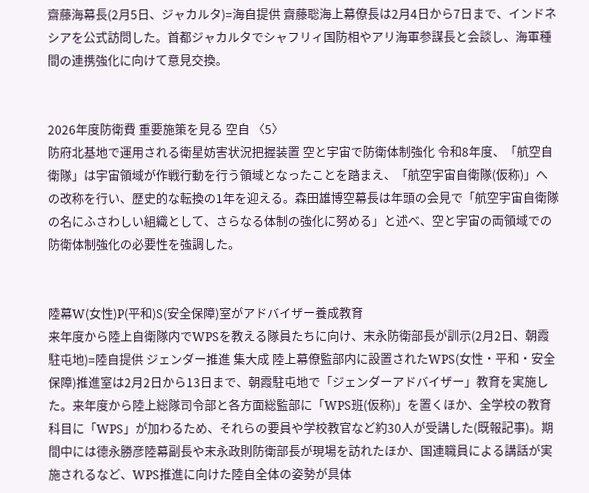齋藤海幕長(2月5日、ジャカルタ)=海自提供 齋藤聡海上幕僚長は2月4日から7日まで、インドネシアを公式訪問した。首都ジャカルタでシャフリィ国防相やアリ海軍参謀長と会談し、海軍種間の連携強化に向けて意見交換。


2026年度防衛費 重要施策を見る 空自 〈5〉
防府北基地で運用される衛星妨害状況把握装置 空と宇宙で防衛体制強化 令和8年度、「航空自衛隊」は宇宙領域が作戦行動を行う領域となったことを踏まえ、「航空宇宙自衛隊(仮称)」への改称を行い、歴史的な転換の1年を迎える。森田雄博空幕長は年頭の会見で「航空宇宙自衛隊の名にふさわしい組織として、さらなる体制の強化に努める」と述べ、空と宇宙の両領域での防衛体制強化の必要性を強調した。


陸幕W(女性)P(平和)S(安全保障)室がアドバイザー養成教育
来年度から陸上自衛隊内でWPSを教える隊員たちに向け、末永防衛部長が訓示(2月2日、朝霞駐屯地)=陸自提供 ジェンダー推進 集大成 陸上幕僚監部内に設置されたWPS(女性・平和・安全保障)推進室は2月2日から13日まで、朝霞駐屯地で「ジェンダーアドバイザー」教育を実施した。来年度から陸上総隊司令部と各方面総監部に「WPS班(仮称)」を置くほか、全学校の教育科目に「WPS」が加わるため、それらの要員や学校教官など約30人が受講した(既報記事)。期間中には德永勝彦陸幕副長や末永政則防衛部長が現場を訪れたほか、国連職員による講話が実施されるなど、WPS推進に向けた陸自全体の姿勢が具体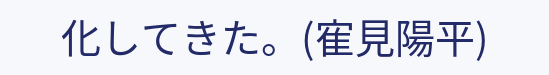化してきた。(寉見陽平)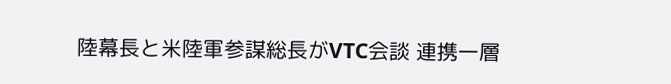陸幕長と米陸軍参謀総長がVTC会談 連携一層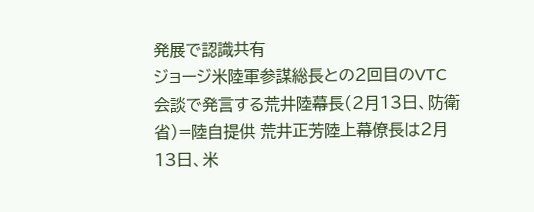発展で認識共有
ジョージ米陸軍参謀総長との2回目のVTC会談で発言する荒井陸幕長(2月13日、防衛省)=陸自提供 荒井正芳陸上幕僚長は2月13日、米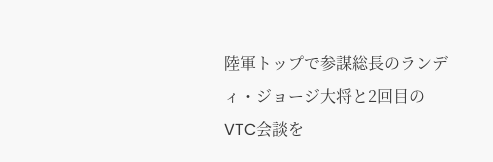陸軍トップで参謀総長のランディ・ジョージ大将と2回目のVTC会談を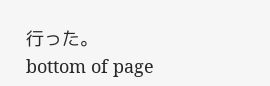行った。
bottom of page